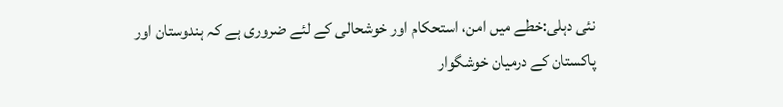نئی دہلی:خطے میں امن، استحکام اور خوشحالی کے لئے ضروری ہے کہ ہندوستان اور پاکستان کے درمیان خوشگوار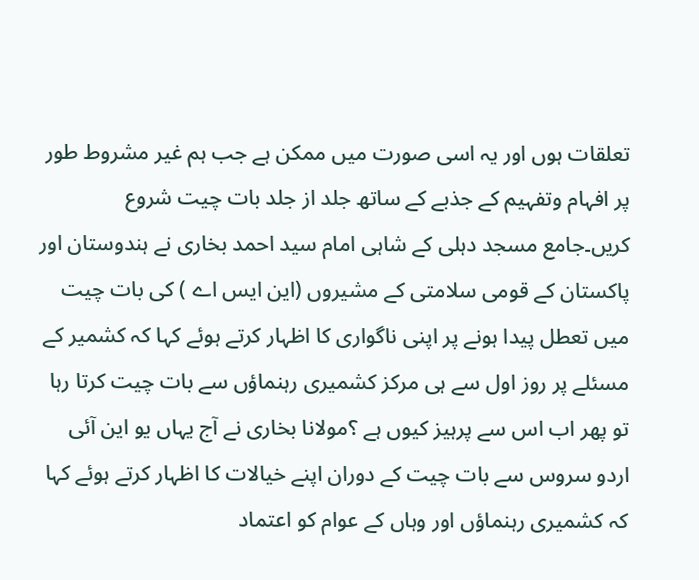تعلقات ہوں اور یہ اسی صورت میں ممکن ہے جب ہم غیر مشروط طور پر افہام وتفہیم کے جذبے کے ساتھ جلد از جلد بات چیت شروع کریں۔جامع مسجد دہلی کے شاہی امام سید احمد بخاری نے ہندوستان اور پاکستان کے قومی سلامتی کے مشیروں (این ایس اے ) کی بات چیت میں تعطل پیدا ہونے پر اپنی ناگواری کا اظہار کرتے ہوئے کہا کہ کشمیر کے مسئلے پر روز اول سے ہی مرکز کشمیری رہنماؤں سے بات چیت کرتا رہا تو پھر اب اس سے پرہیز کیوں ہے ؟مولانا بخاری نے آج یہاں یو این آئی اردو سروس سے بات چیت کے دوران اپنے خیالات کا اظہار کرتے ہوئے کہا کہ کشمیری رہنماؤں اور وہاں کے عوام کو اعتماد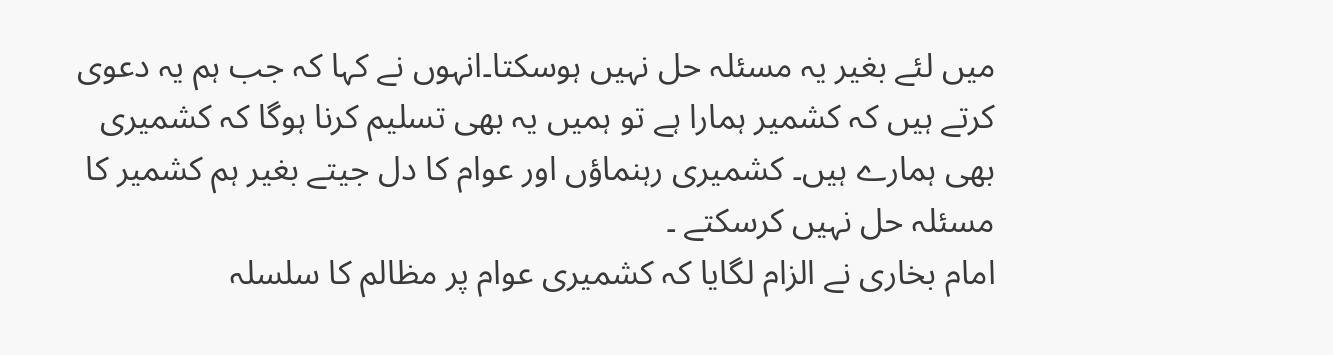میں لئے بغیر یہ مسئلہ حل نہیں ہوسکتا۔انہوں نے کہا کہ جب ہم یہ دعوی کرتے ہیں کہ کشمیر ہمارا ہے تو ہمیں یہ بھی تسلیم کرنا ہوگا کہ کشمیری بھی ہمارے ہیں۔ کشمیری رہنماؤں اور عوام کا دل جیتے بغیر ہم کشمیر کا مسئلہ حل نہیں کرسکتے ۔
امام بخاری نے الزام لگایا کہ کشمیری عوام پر مظالم کا سلسلہ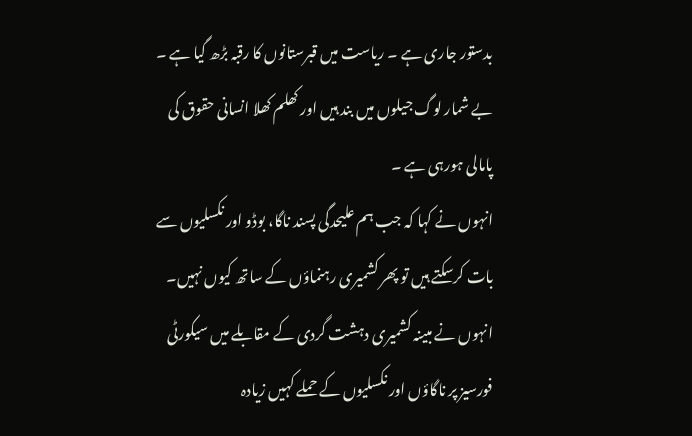بدستور جاری ہے ۔ ریاست میں قبرستانوں کا رقبہ بڑھ گیا ہے ۔ بے شمار لوگ جیلوں میں بند ہیں اور کھلم کھلا انسانی حقوق کی پامالی ہورہی ہے ۔
انہوں نے کہا کہ جب ہم علیحدگی پسند ناگا، بوڈو اور نکسلیوں سے بات کرسکتے ہیں تو پھر کشمیری رہنماؤں کے ساتھ کیوں نہیں۔ انہوں نے مبینہ کشمیری دہشت گردی کے مقابلے میں سیکورٹی فورسیز پر ناگاؤں اور نکسلیوں کے حملے کہیں زیادہ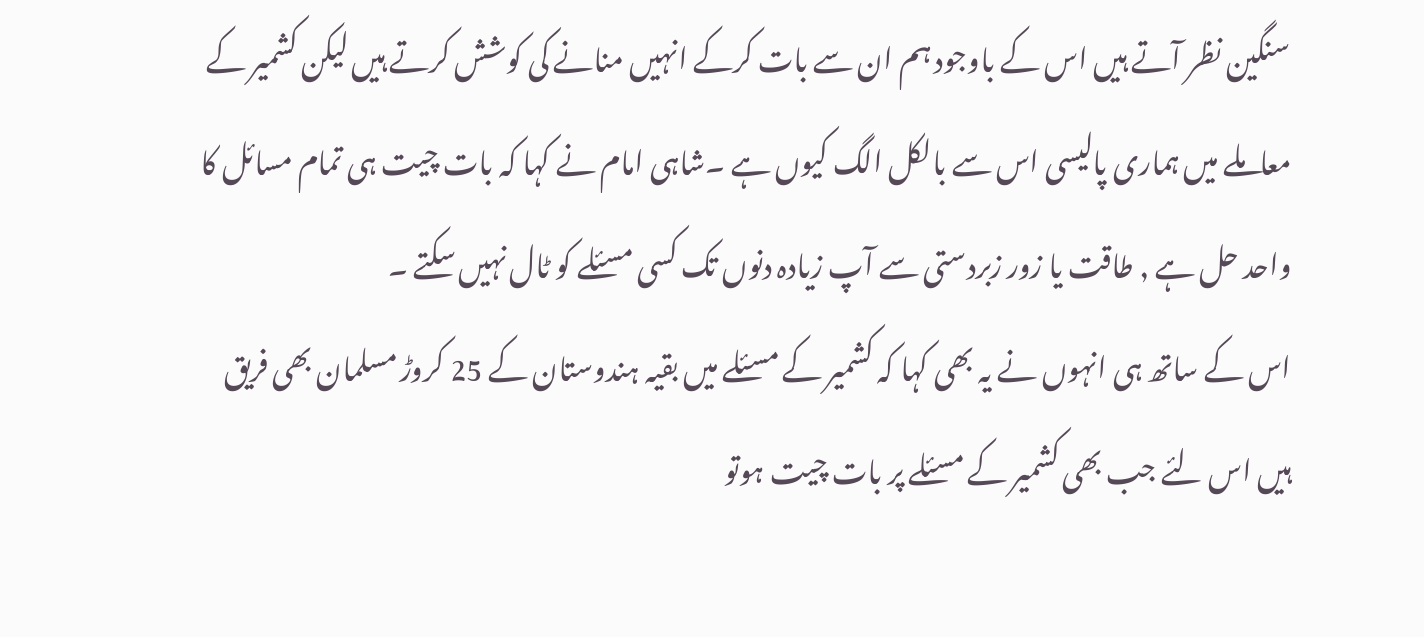سنگین نظر آتے ہیں اس کے باوجود ہم ان سے بات کرکے انہیں منانے کی کوشش کرتے ہیں لیکن کشمیر کے معاملے میں ہماری پالیسی اس سے بالکل الگ کیوں ہے ۔شاہی امام نے کہا کہ بات چیت ہی تمام مسائل کا واحد حل ہے , طاقت یا زور زبردستی سے آپ زیادہ دنوں تک کسی مسئلے کو ٹال نہیں سکتے ۔
اس کے ساتھ ہی انہوں نے یہ بھی کہا کہ کشمیر کے مسئلے میں بقیہ ہندوستان کے 25 کروڑ مسلمان بھی فریق ہیں اس لئے جب بھی کشمیر کے مسئلے پر بات چیت ہوتو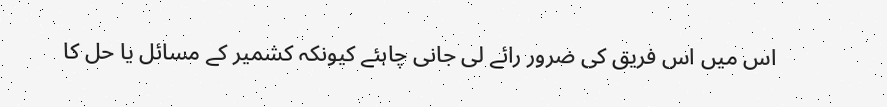اس میں اس فریق کی ضرور رائے لی جانی چاہئے کیونکہ کشمیر کے مسائل یا حل کا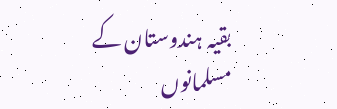بقیہ ہندوستان کے مسلمانوں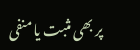پر بھی مثبت یا منفی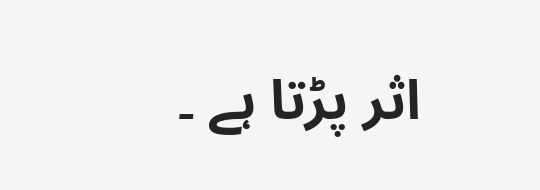اثر پڑتا ہے ۔